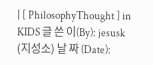| [ PhilosophyThought ] in KIDS 글 쓴 이(By): jesusk (지성소) 날 짜 (Date):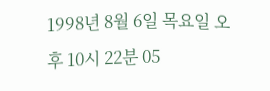1998년 8월 6일 목요일 오후 10시 22분 05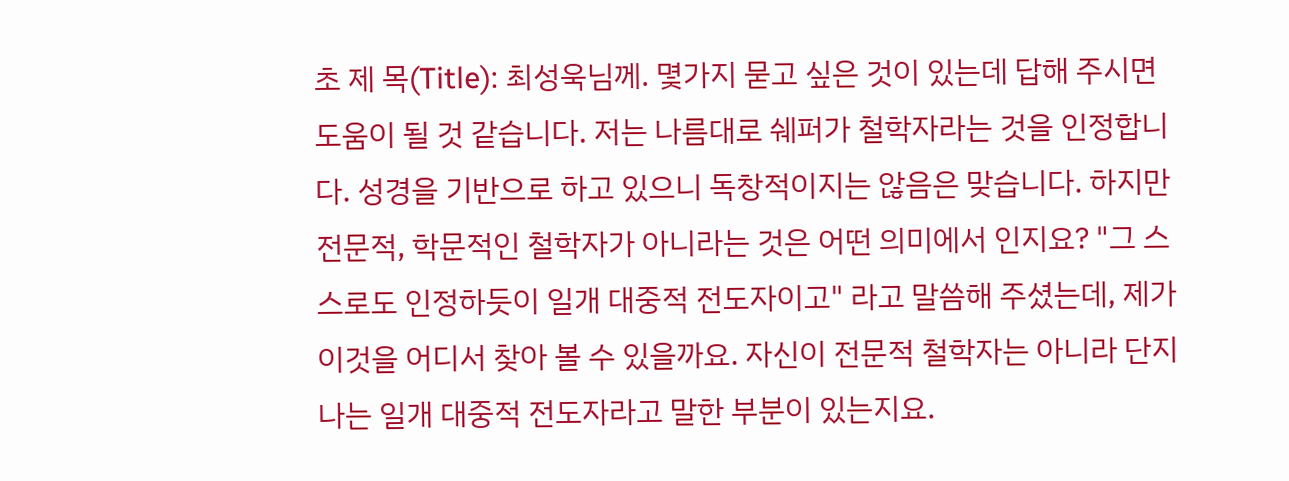초 제 목(Title): 최성욱님께. 몇가지 묻고 싶은 것이 있는데 답해 주시면 도움이 될 것 같습니다. 저는 나름대로 쉐퍼가 철학자라는 것을 인정합니다. 성경을 기반으로 하고 있으니 독창적이지는 않음은 맞습니다. 하지만 전문적, 학문적인 철학자가 아니라는 것은 어떤 의미에서 인지요? "그 스스로도 인정하듯이 일개 대중적 전도자이고" 라고 말씀해 주셨는데, 제가 이것을 어디서 찾아 볼 수 있을까요. 자신이 전문적 철학자는 아니라 단지 나는 일개 대중적 전도자라고 말한 부분이 있는지요.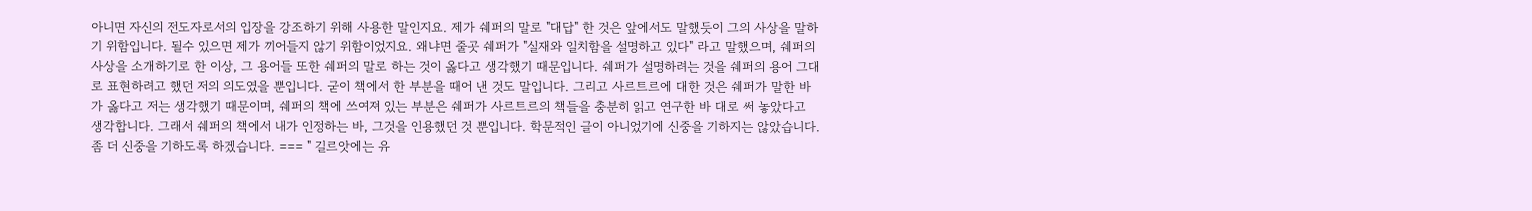아니면 자신의 전도자로서의 입장을 강조하기 위해 사용한 말인지요. 제가 쉐퍼의 말로 "대답" 한 것은 앞에서도 말했듯이 그의 사상을 말하기 위함입니다. 될수 있으면 제가 끼어들지 않기 위함이었지요. 왜냐면 줄곳 쉐퍼가 "실재와 일치함을 설명하고 있다" 라고 말했으며, 쉐퍼의 사상을 소개하기로 한 이상, 그 용어들 또한 쉐퍼의 말로 하는 것이 옳다고 생각했기 때문입니다. 쉐퍼가 설명하려는 것을 쉐퍼의 용어 그대로 표현하려고 했던 저의 의도였을 뿐입니다. 굳이 책에서 한 부분을 때어 낸 것도 말입니다. 그리고 사르트르에 대한 것은 쉐퍼가 말한 바가 옳다고 저는 생각했기 때문이며, 쉐퍼의 책에 쓰여져 있는 부분은 쉐퍼가 사르트르의 책들을 충분히 읽고 연구한 바 대로 써 놓았다고 생각합니다. 그래서 쉐퍼의 책에서 내가 인정하는 바, 그것을 인용했던 것 뿐입니다. 학문적인 글이 아니었기에 신중을 기하지는 않았습니다. 좀 더 신중을 기하도록 하겠습니다. === " 길르앗에는 유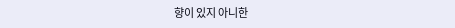향이 있지 아니한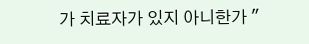가 치료자가 있지 아니한가 "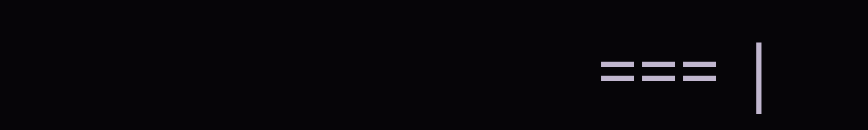=== |